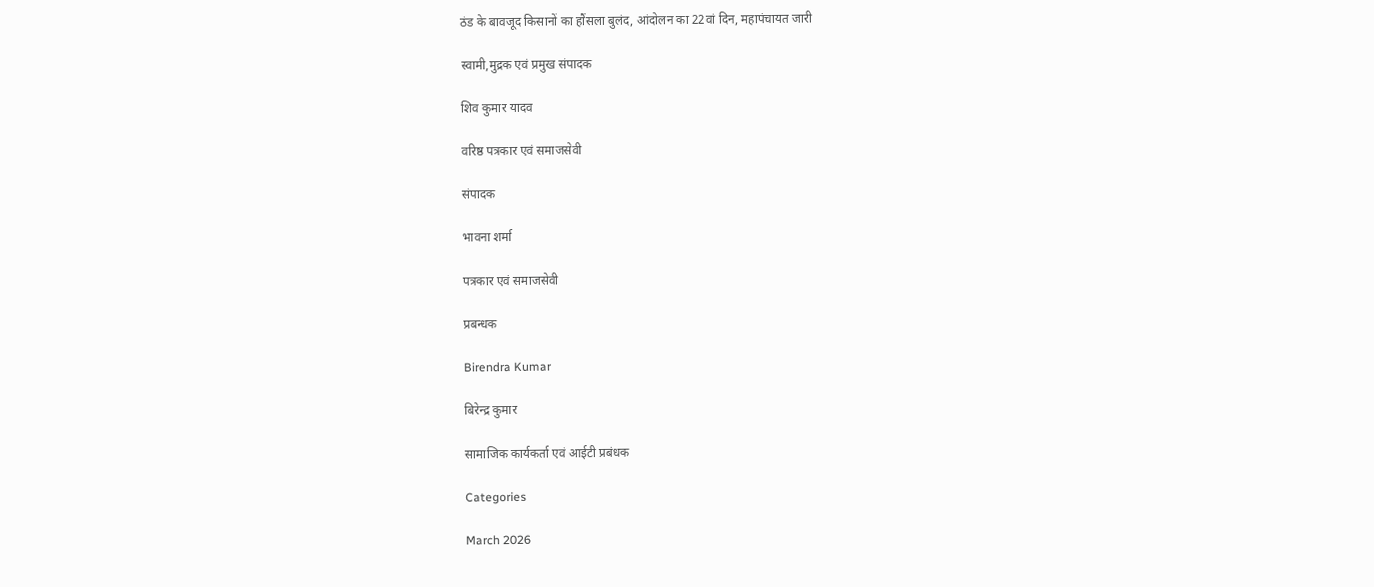ठंड के बावजूद किसानों का हौंसला बुलंद, आंदोलन का 22वां दिन, महापंचायत जारी

स्वामी,मुद्रक एवं प्रमुख संपादक

शिव कुमार यादव

वरिष्ठ पत्रकार एवं समाजसेवी

संपादक

भावना शर्मा

पत्रकार एवं समाजसेवी

प्रबन्धक

Birendra Kumar

बिरेन्द्र कुमार

सामाजिक कार्यकर्ता एवं आईटी प्रबंधक

Categories

March 2026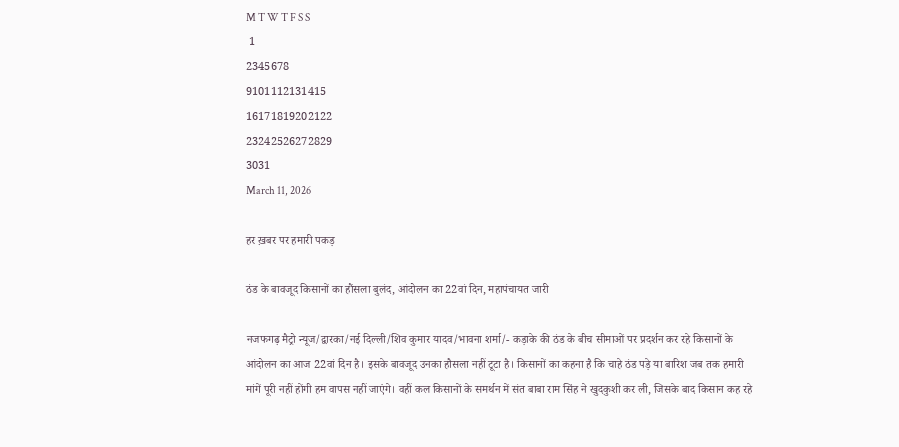M T W T F S S
 1
2345678
9101112131415
16171819202122
23242526272829
3031
March 11, 2026

हर ख़बर पर हमारी पकड़

ठंड के बावजूद किसानों का हौंसला बुलंद, आंदोलन का 22वां दिन, महापंचायत जारी

नजफगढ़ मैट्रो न्यूज/द्वारका/नई दिल्ली/शिव कुमार यादव/भावना शर्मा/- कड़ाके की ठंड के बीच सीमाओं पर प्रदर्शन कर रहे किसानों के आंदोलन का आज 22वां दिन है। इसके बावजूद उनका हौसला नहीं टूटा है। किसानों का कहना है कि चाहे ठंड पड़े या बारिश जब तक हमारी मांगें पूरी नहीं होंगी हम वापस नहीं जाएंगे। वहीं कल किसानों के समर्थन में संत बाबा राम सिंह ने खुदकुशी कर ली, जिसके बाद किसान कह रहे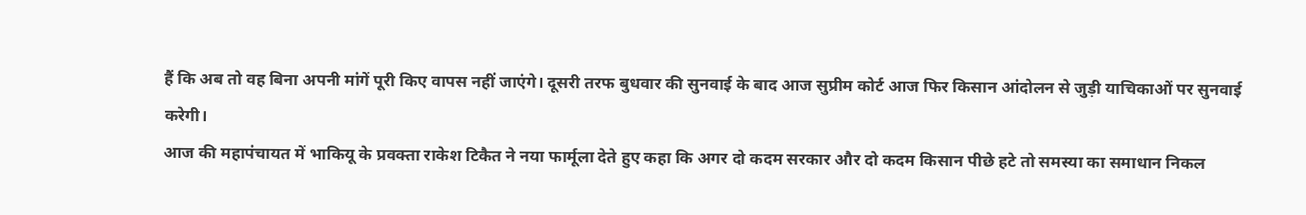हैं कि अब तो वह बिना अपनी मांगें पूरी किए वापस नहीं जाएंगे। दूसरी तरफ बुधवार की सुनवाई के बाद आज सुप्रीम कोर्ट आज फिर किसान आंदोलन से जुड़ी याचिकाओं पर सुनवाई करेगी।
आज की महापंचायत में भाकियू के प्रवक्ता राकेश टिकैत ने नया फार्मूला देते हुए कहा कि अगर दो कदम सरकार और दो कदम किसान पीछे हटे तो समस्या का समाधान निकल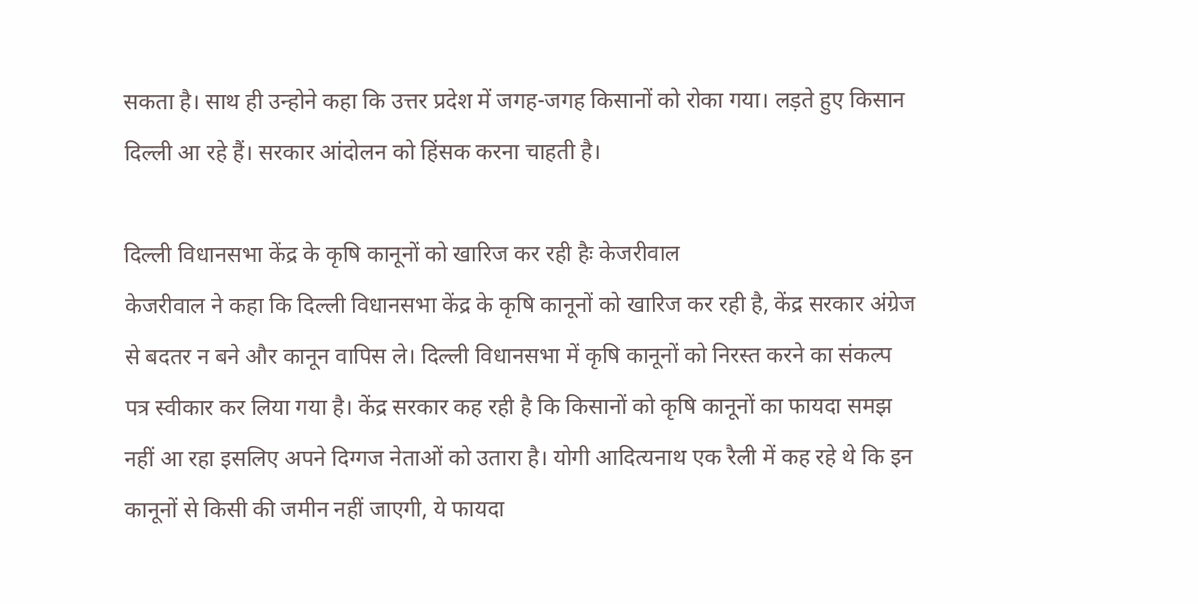सकता है। साथ ही उन्होने कहा कि उत्तर प्रदेश में जगह-जगह किसानों को रोका गया। लड़ते हुए किसान दिल्ली आ रहे हैं। सरकार आंदोलन को हिंसक करना चाहती है।

दिल्ली विधानसभा केंद्र के कृषि कानूनों को खारिज कर रही हैः केजरीवाल
केजरीवाल ने कहा कि दिल्ली विधानसभा केंद्र के कृषि कानूनों को खारिज कर रही है, केंद्र सरकार अंग्रेज से बदतर न बने और कानून वापिस ले। दिल्ली विधानसभा में कृषि कानूनों को निरस्त करने का संकल्प पत्र स्वीकार कर लिया गया है। केंद्र सरकार कह रही है कि किसानों को कृषि कानूनों का फायदा समझ नहीं आ रहा इसलिए अपने दिग्गज नेताओं को उतारा है। योगी आदित्यनाथ एक रैली में कह रहे थे कि इन कानूनों से किसी की जमीन नहीं जाएगी, ये फायदा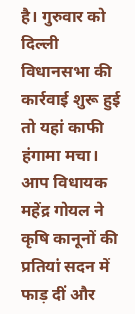है। गुरुवार को दिल्ली विधानसभा की कार्रवाई शुरू हुई तो यहां काफी हंगामा मचा। आप विधायक महेंद्र गोयल ने कृषि कानूनों की प्रतियां सदन में फाड़ दीं और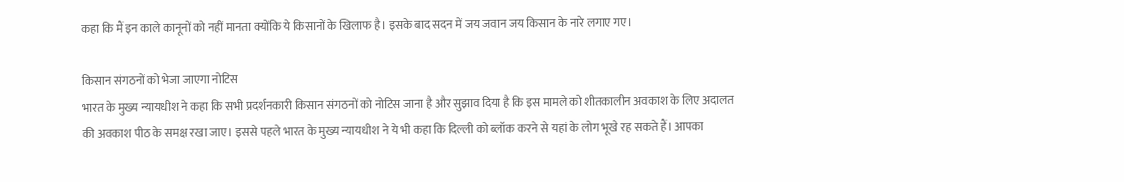कहा कि मैं इन काले कानूनों को नहीं मानता क्योंकि ये किसानों के खिलाफ है। इसके बाद सदन में जय जवान जय किसान के नारे लगाए गए।

किसान संगठनों को भेजा जाएगा नोटिस
भारत के मुख्य न्यायधीश ने कहा कि सभी प्रदर्शनकारी किसान संगठनों को नोटिस जाना है और सुझाव दिया है कि इस मामले को शीतकालीन अवकाश के लिए अदालत की अवकाश पीठ के समक्ष रखा जाए। इससे पहले भारत के मुख्य न्यायधीश ने ये भी कहा कि दिल्ली को ब्लॉक करने से यहां के लोग भूखे रह सकते हैं। आपका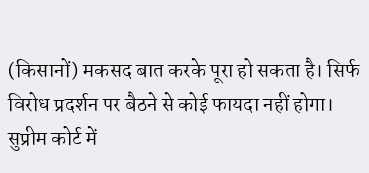(किसानों) मकसद बात करके पूरा हो सकता है। सिर्फ विरोध प्रदर्शन पर बैठने से कोई फायदा नहीं होगा। सुप्रीम कोर्ट में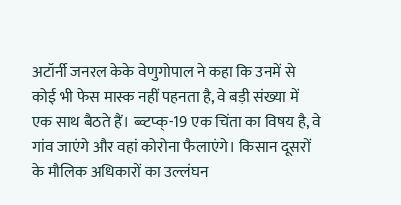अटॉर्नी जनरल केके वेणुगोपाल ने कहा कि उनमें से कोई भी फेस मास्क नहीं पहनता है, वे बड़ी संख्या में एक साथ बैठते हैं। ब्व्टप्क्-19 एक चिंता का विषय है, वे गांव जाएंगे और वहां कोरोना फैलाएंगे। किसान दूसरों के मौलिक अधिकारों का उल्लंघन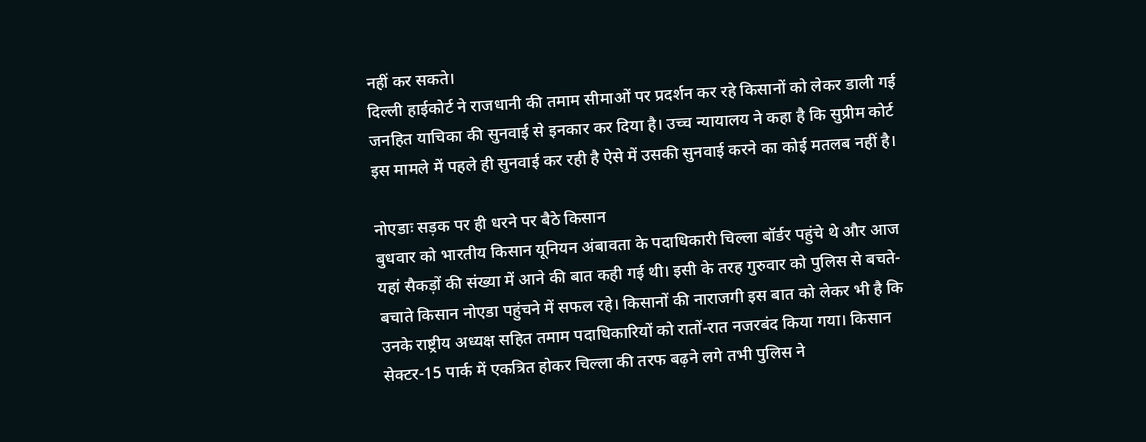नहीं कर सकते।
दिल्ली हाईकोर्ट ने राजधानी की तमाम सीमाओं पर प्रदर्शन कर रहे किसानों को लेकर डाली गई जनहित याचिका की सुनवाई से इनकार कर दिया है। उच्च न्यायालय ने कहा है कि सुप्रीम कोर्ट इस मामले में पहले ही सुनवाई कर रही है ऐसे में उसकी सुनवाई करने का कोई मतलब नहीं है।

नोएडाः सड़क पर ही धरने पर बैठे किसान
बुधवार को भारतीय किसान यूनियन अंबावता के पदाधिकारी चिल्ला बॉर्डर पहुंचे थे और आज यहां सैकड़ों की संख्या में आने की बात कही गई थी। इसी के तरह गुरुवार को पुलिस से बचते-बचाते किसान नोएडा पहुंचने में सफल रहे। किसानों की नाराजगी इस बात को लेकर भी है कि उनके राष्ट्रीय अध्यक्ष सहित तमाम पदाधिकारियों को रातों-रात नजरबंद किया गया। किसान सेक्टर-15 पार्क में एकत्रित होकर चिल्ला की तरफ बढ़ने लगे तभी पुलिस ने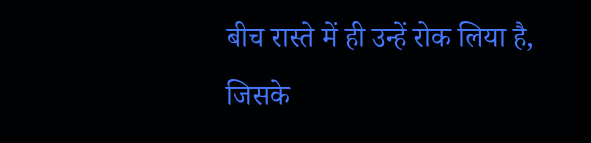बीच रास्ते में ही उन्हें रोक लिया है, जिसके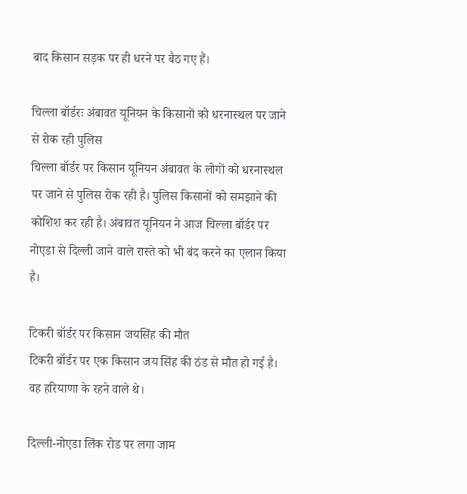बाद किसान सड़क पर ही धरने पर बैठ गए हैं।

चिल्ला बॉर्डरः अंबावत यूनियन के किसानों को धरनास्थल पर जाने से रोक रही पुलिस
चिल्ला बॉर्डर पर किसान यूनियन अंबावत के लोगों को धरनास्थल पर जाने से पुलिस रोक रही है। पुलिस किसानों को समझाने की कोशिश कर रही है। अंबावत यूनियन ने आज चिल्ला बॉर्डर पर नोएडा से दिल्ली जाने वाले रास्ते को भी बंद करने का एलान किया है।

टिकरी बॉर्डर पर किसान जयसिंह की मौत
टिकरी बॉर्डर पर एक किसान जय सिंह की ठंड से मौत हो गई है। वह हरियाणा के रहने वाले थे।

दिल्ली-नोएडा लिंक रोड पर लगा जाम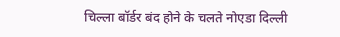चिल्ला बॉर्डर बंद होने के चलते नोएडा दिल्ली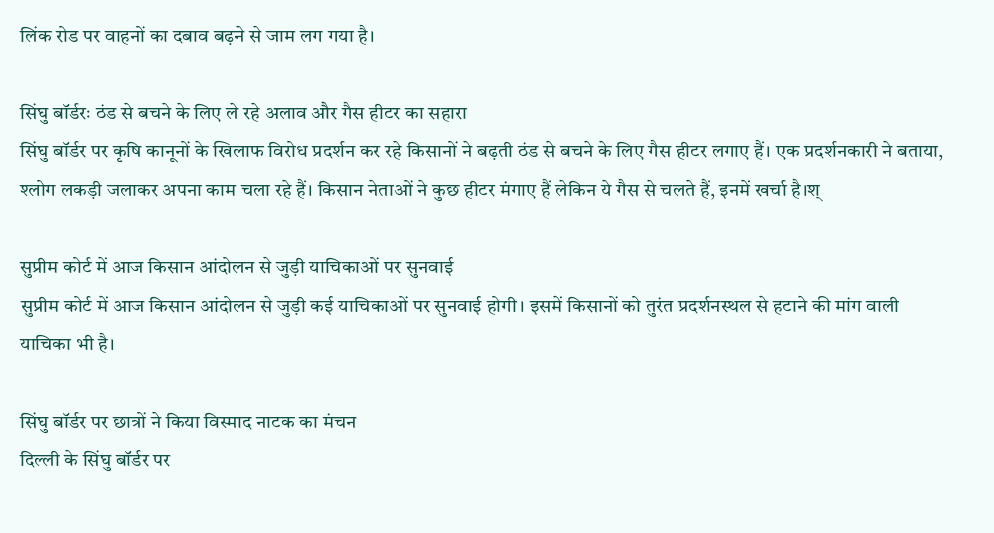लिंक रोड पर वाहनों का दबाव बढ़ने से जाम लग गया है।

सिंघु बॉर्डरः ठंड से बचने के लिए ले रहे अलाव और गैस हीटर का सहारा
सिंघु बॉर्डर पर कृषि कानूनों के खिलाफ विरोध प्रदर्शन कर रहे किसानों ने बढ़ती ठंड से बचने के लिए गैस हीटर लगाए हैं। एक प्रदर्शनकारी ने बताया, श्लोग लकड़ी जलाकर अपना काम चला रहे हैं। किसान नेताओं ने कुछ हीटर मंगाए हैं लेकिन ये गैस से चलते हैं, इनमें खर्चा है।श्

सुप्रीम कोर्ट में आज किसान आंदोलन से जुड़ी याचिकाओं पर सुनवाई
सुप्रीम कोर्ट में आज किसान आंदोलन से जुड़ी कई याचिकाओं पर सुनवाई होगी। इसमें किसानों को तुरंत प्रदर्शनस्थल से हटाने की मांग वाली याचिका भी है।

सिंघु बॉर्डर पर छात्रों ने किया विस्माद नाटक का मंचन
दिल्ली के सिंघु बॉर्डर पर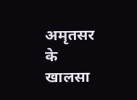अमृतसर के खालसा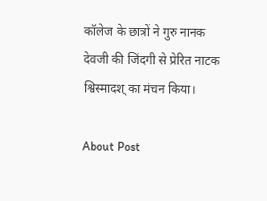कॉलेज के छात्रों ने गुरु नानक देवजी की जिंदगी से प्रेरित नाटक श्विस्मादश् का मंचन किया।

About Post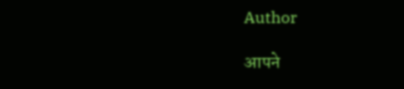Author

आपने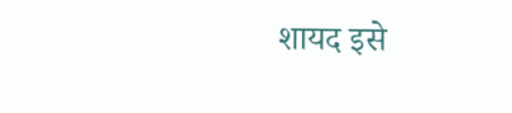शायद इसे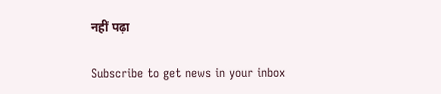नहीं पढ़ा

Subscribe to get news in your inbox